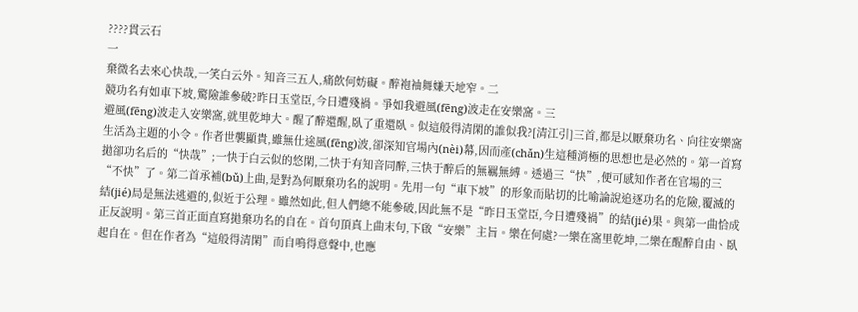????貫云石
一
棄微名去來心快哉,一笑白云外。知音三五人,痛飲何妨礙。醉袍袖舞嫌天地窄。二
競功名有如車下坡,驚險誰參破?昨日玉堂臣,今日遭殘禍。爭如我避風(fēng)波走在安樂窩。三
避風(fēng)波走入安樂窩,就里乾坤大。醒了醉還醒,臥了重還臥。似這般得清閑的誰似我?[清江引]三首,都是以厭棄功名、向往安樂窩生活為主題的小令。作者世襲顯貴,雖無仕途風(fēng)波,卻深知官場內(nèi)幕,因而產(chǎn)生這種消極的思想也是必然的。第一首寫拋卻功名后的“快哉”;一快于白云似的悠閑,二快于有知音同醉,三快于醉后的無羈無縛。透過三“快”,便可感知作者在官場的三“不快”了。第二首承補(bǔ)上曲,是對為何厭棄功名的說明。先用一句“車下坡”的形象而貼切的比喻論說追逐功名的危險,覆滅的結(jié)局是無法逃避的,似近于公理。雖然如此,但人們總不能參破,因此無不是“昨日玉堂臣,今日遭殘禍”的結(jié)果。與第一曲恰成正反說明。第三首正面直寫拋棄功名的自在。首句頂真上曲末句,下啟“安樂”主旨。樂在何處?一樂在窩里乾坤,二樂在醒醉自由、臥起自在。但在作者為“這般得清閑”而自鳴得意聲中,也應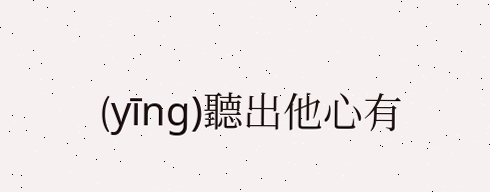(yīng)聽出他心有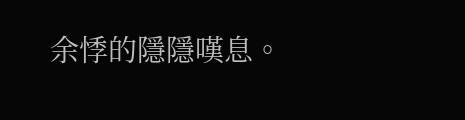余悸的隱隱嘆息。